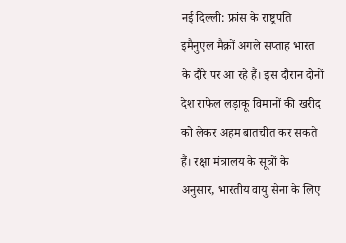नई दिल्ली: फ्रांस के राष्ट्रपति इमैनुएल मैक्रों अगले सप्ताह भारत के दौरे पर आ रहे हैं। इस दौरान दोनों देश राफेल लड़ाकू विमानों की खरीद को लेकर अहम बातचीत कर सकते हैं। रक्षा मंत्रालय के सूत्रों के अनुसार, भारतीय वायु सेना के लिए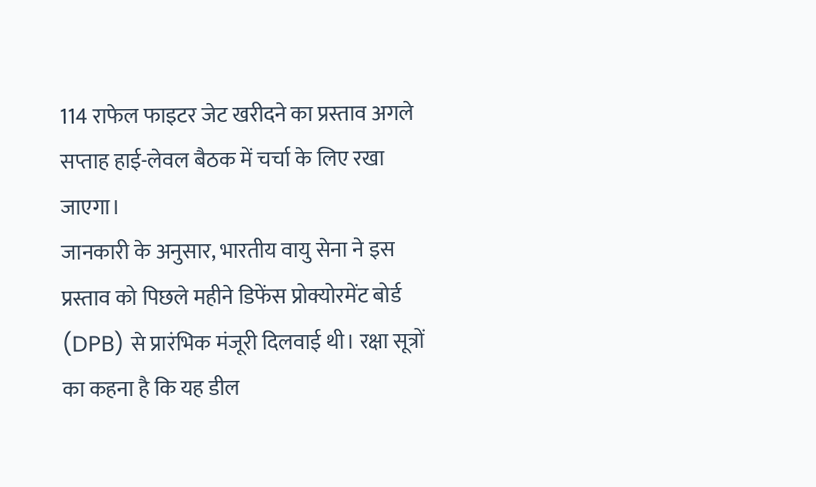114 राफेल फाइटर जेट खरीदने का प्रस्ताव अगले सप्ताह हाई-लेवल बैठक में चर्चा के लिए रखा जाएगा।
जानकारी के अनुसार, भारतीय वायु सेना ने इस प्रस्ताव को पिछले महीने डिफेंस प्रोक्योरमेंट बोर्ड (DPB) से प्रारंभिक मंजूरी दिलवाई थी। रक्षा सूत्रों का कहना है कि यह डील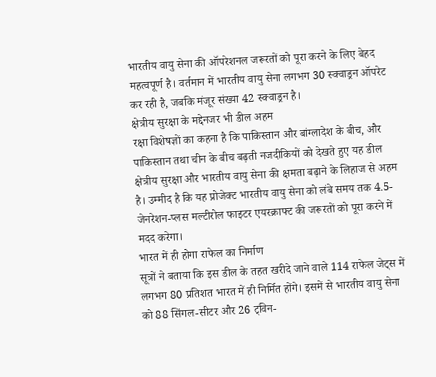भारतीय वायु सेना की ऑपरेशनल जरूरतों को पूरा करने के लिए बेहद महत्वपूर्ण है। वर्तमान में भारतीय वायु सेना लगभग 30 स्क्वाड्रन ऑपरेट कर रही है, जबकि मंजूर संख्या 42 स्क्वाड्रन है।
क्षेत्रीय सुरक्षा के मद्देनजर भी डील अहम
रक्षा विशेषज्ञों का कहना है कि पाकिस्तान और बांग्लादेश के बीच, और पाकिस्तान तथा चीन के बीच बढ़ती नजदीकियों को देखते हुए यह डील क्षेत्रीय सुरक्षा और भारतीय वायु सेना की क्षमता बढ़ाने के लिहाज से अहम है। उम्मीद है कि यह प्रोजेक्ट भारतीय वायु सेना को लंबे समय तक 4.5-जेनरेशन-प्लस मल्टीरोल फाइटर एयरक्राफ्ट की जरूरतों को पूरा करने में मदद करेगा।
भारत में ही होगा राफेल का निर्माण
सूत्रों ने बताया कि इस डील के तहत खरीदे जाने वाले 114 राफेल जेट्स में लगभग 80 प्रतिशत भारत में ही निर्मित होंगे। इसमें से भारतीय वायु सेना को 88 सिंगल-सीटर और 26 ट्विन-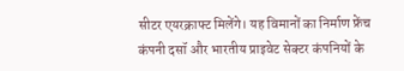सीटर एयरक्राफ्ट मिलेंगे। यह विमानों का निर्माण फ्रेंच कंपनी दसॉ और भारतीय प्राइवेट सेक्टर कंपनियों के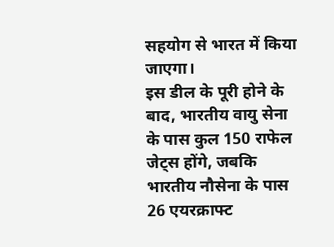सहयोग से भारत में किया जाएगा।
इस डील के पूरी होने के बाद, भारतीय वायु सेना के पास कुल 150 राफेल जेट्स होंगे, जबकि भारतीय नौसेना के पास 26 एयरक्राफ्ट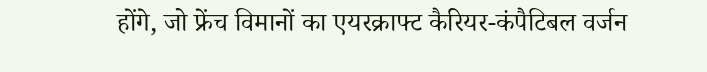होंगे, जो फ्रेंच विमानों का एयरक्राफ्ट कैरियर-कंपैटिबल वर्जन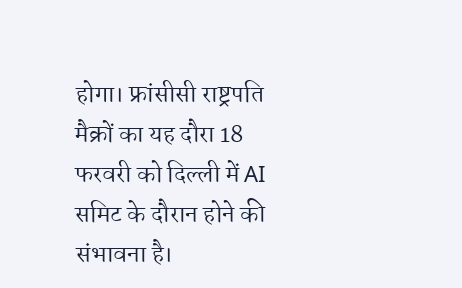होगा। फ्रांसीसी राष्ट्रपति मैक्रों का यह दौरा 18 फरवरी को दिल्ली में AI समिट के दौरान होने की संभावना है।